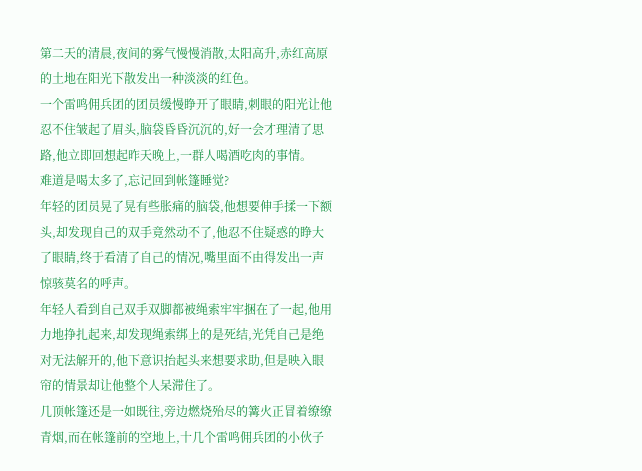第二天的清晨,夜间的雾气慢慢消散,太阳高升,赤红高原的土地在阳光下散发出一种淡淡的红色。
一个雷鸣佣兵团的团员缓慢睁开了眼睛,刺眼的阳光让他忍不住皱起了眉头,脑袋昏昏沉沉的,好一会才理清了思路,他立即回想起昨天晚上,一群人喝酒吃肉的事情。
难道是喝太多了,忘记回到帐篷睡觉?
年轻的团员晃了晃有些胀痛的脑袋,他想要伸手揉一下额头,却发现自己的双手竟然动不了,他忍不住疑惑的睁大了眼睛,终于看清了自己的情况,嘴里面不由得发出一声惊骇莫名的呼声。
年轻人看到自己双手双脚都被绳索牢牢捆在了一起,他用力地挣扎起来,却发现绳索绑上的是死结,光凭自己是绝对无法解开的,他下意识抬起头来想要求助,但是映入眼帘的情景却让他整个人呆滞住了。
几顶帐篷还是一如既往,旁边燃烧殆尽的篝火正冒着缭缭青烟,而在帐篷前的空地上,十几个雷鸣佣兵团的小伙子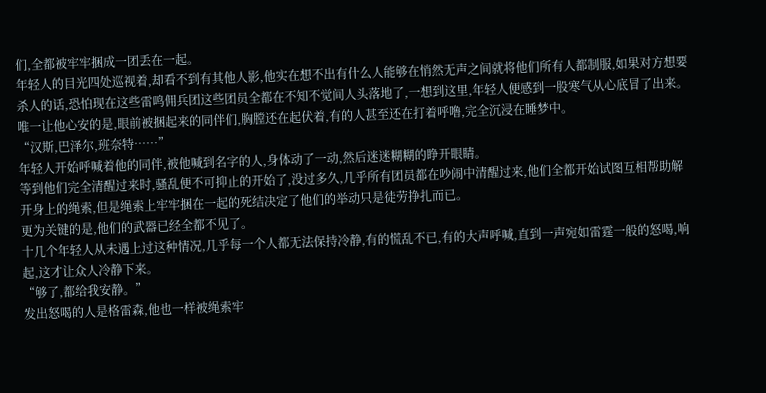们,全都被牢牢捆成一团丢在一起。
年轻人的目光四处巡视着,却看不到有其他人影,他实在想不出有什么人能够在悄然无声之间就将他们所有人都制服,如果对方想要杀人的话,恐怕现在这些雷鸣佣兵团这些团员全都在不知不觉间人头落地了,一想到这里,年轻人便感到一股寒气从心底冒了出来。
唯一让他心安的是,眼前被捆起来的同伴们,胸膛还在起伏着,有的人甚至还在打着呼噜,完全沉浸在睡梦中。
“汉斯,巴泽尔,班奈特……”
年轻人开始呼喊着他的同伴,被他喊到名字的人,身体动了一动,然后迷迷糊糊的睁开眼睛。
等到他们完全清醒过来时,骚乱便不可抑止的开始了,没过多久,几乎所有团员都在吵闹中清醒过来,他们全都开始试图互相帮助解开身上的绳索,但是绳索上牢牢捆在一起的死结决定了他们的举动只是徒劳挣扎而已。
更为关键的是,他们的武器已经全都不见了。
十几个年轻人从未遇上过这种情况,几乎每一个人都无法保持冷静,有的慌乱不已,有的大声呼喊,直到一声宛如雷霆一般的怒喝,响起,这才让众人冷静下来。
“够了,都给我安静。”
发出怒喝的人是格雷森,他也一样被绳索牢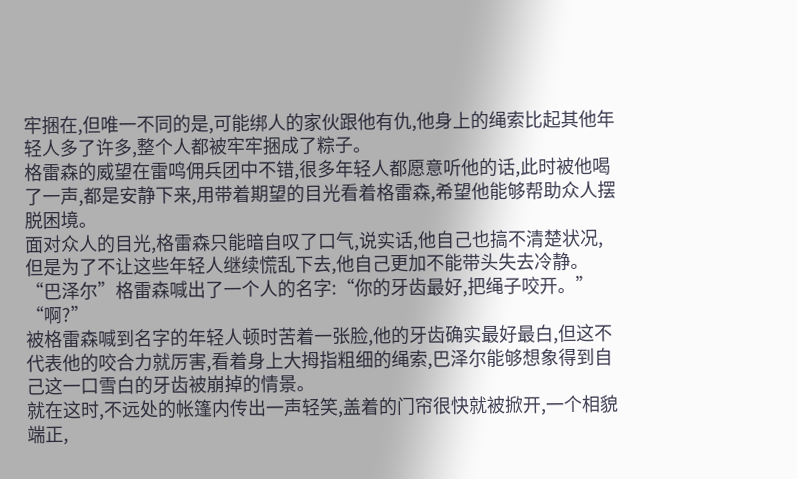牢捆在,但唯一不同的是,可能绑人的家伙跟他有仇,他身上的绳索比起其他年轻人多了许多,整个人都被牢牢捆成了粽子。
格雷森的威望在雷鸣佣兵团中不错,很多年轻人都愿意听他的话,此时被他喝了一声,都是安静下来,用带着期望的目光看着格雷森,希望他能够帮助众人摆脱困境。
面对众人的目光,格雷森只能暗自叹了口气,说实话,他自己也搞不清楚状况,但是为了不让这些年轻人继续慌乱下去,他自己更加不能带头失去冷静。
“巴泽尔”格雷森喊出了一个人的名字:“你的牙齿最好,把绳子咬开。”
“啊?”
被格雷森喊到名字的年轻人顿时苦着一张脸,他的牙齿确实最好最白,但这不代表他的咬合力就厉害,看着身上大拇指粗细的绳索,巴泽尔能够想象得到自己这一口雪白的牙齿被崩掉的情景。
就在这时,不远处的帐篷内传出一声轻笑,盖着的门帘很快就被掀开,一个相貌端正,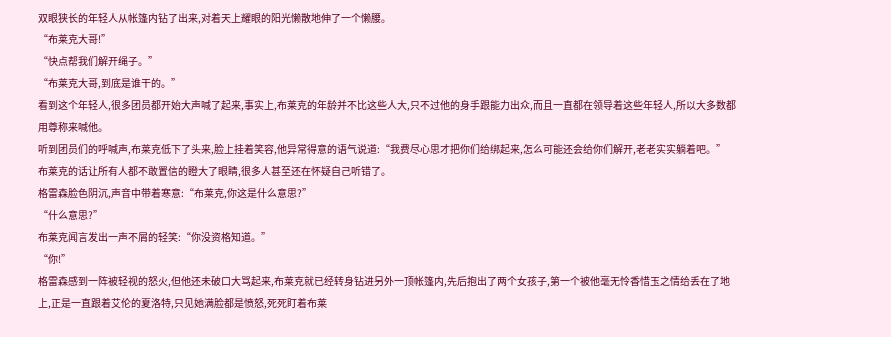双眼狭长的年轻人从帐篷内钻了出来,对着天上耀眼的阳光懒散地伸了一个懒腰。
“布莱克大哥!”
“快点帮我们解开绳子。”
“布莱克大哥,到底是谁干的。”
看到这个年轻人,很多团员都开始大声喊了起来,事实上,布莱克的年龄并不比这些人大,只不过他的身手跟能力出众,而且一直都在领导着这些年轻人,所以大多数都用尊称来喊他。
听到团员们的呼喊声,布莱克低下了头来,脸上挂着笑容,他异常得意的语气说道:“我费尽心思才把你们给绑起来,怎么可能还会给你们解开,老老实实躺着吧。”
布莱克的话让所有人都不敢置信的瞪大了眼睛,很多人甚至还在怀疑自己听错了。
格雷森脸色阴沉,声音中带着寒意:“布莱克,你这是什么意思?”
“什么意思?”
布莱克闻言发出一声不屑的轻笑:“你没资格知道。”
“你!”
格雷森感到一阵被轻视的怒火,但他还未破口大骂起来,布莱克就已经转身钻进另外一顶帐篷内,先后抱出了两个女孩子,第一个被他毫无怜香惜玉之情给丢在了地上,正是一直跟着艾伦的夏洛特,只见她满脸都是愤怒,死死盯着布莱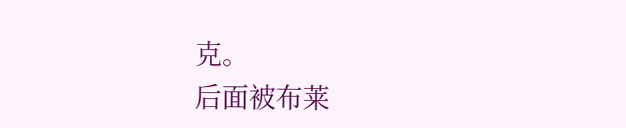克。
后面被布莱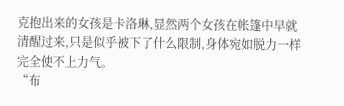克抱出来的女孩是卡洛琳,显然两个女孩在帐篷中早就清醒过来,只是似乎被下了什么限制,身体宛如脱力一样完全使不上力气。
“布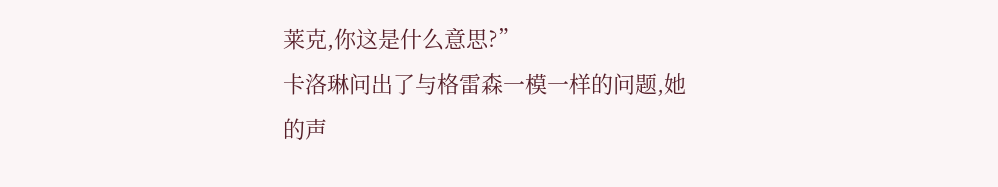莱克,你这是什么意思?”
卡洛琳问出了与格雷森一模一样的问题,她的声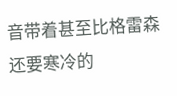音带着甚至比格雷森还要寒冷的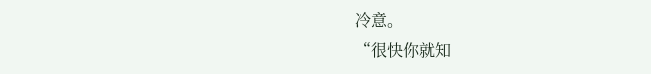冷意。
“很快你就知